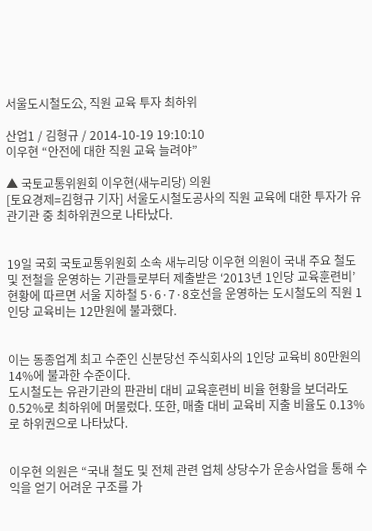서울도시철도公, 직원 교육 투자 최하위

산업1 / 김형규 / 2014-10-19 19:10:10
이우현 “안전에 대한 직원 교육 늘려야”

▲ 국토교통위원회 이우현(새누리당) 의원
[토요경제=김형규 기자] 서울도시철도공사의 직원 교육에 대한 투자가 유관기관 중 최하위권으로 나타났다.


19일 국회 국토교통위원회 소속 새누리당 이우현 의원이 국내 주요 철도 및 전철을 운영하는 기관들로부터 제출받은 ‘2013년 1인당 교육훈련비’ 현황에 따르면 서울 지하철 5·6·7·8호선을 운영하는 도시철도의 직원 1인당 교육비는 12만원에 불과했다.


이는 동종업계 최고 수준인 신분당선 주식회사의 1인당 교육비 80만원의 14%에 불과한 수준이다.
도시철도는 유관기관의 판관비 대비 교육훈련비 비율 현황을 보더라도 0.52%로 최하위에 머물렀다. 또한, 매출 대비 교육비 지출 비율도 0.13%로 하위권으로 나타났다.


이우현 의원은 “국내 철도 및 전체 관련 업체 상당수가 운송사업을 통해 수익을 얻기 어려운 구조를 가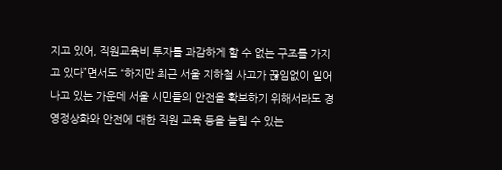지고 있어, 직원교육비 투자를 과감하게 할 수 없는 구조를 가지고 있다”면서도 “하지만 최근 서울 지하철 사고가 끊임없이 일어나고 있는 가운데 서울 시민들의 안전을 확보하기 위해서라도 경영정상화와 안전에 대한 직원 교육 등을 늘릴 수 있는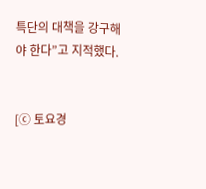특단의 대책을 강구해야 한다”고 지적했다.


[ⓒ 토요경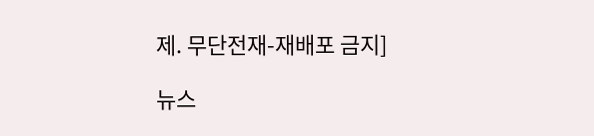제. 무단전재-재배포 금지]

뉴스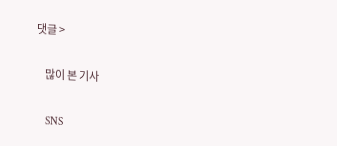댓글 >

    많이 본 기사

    SNS